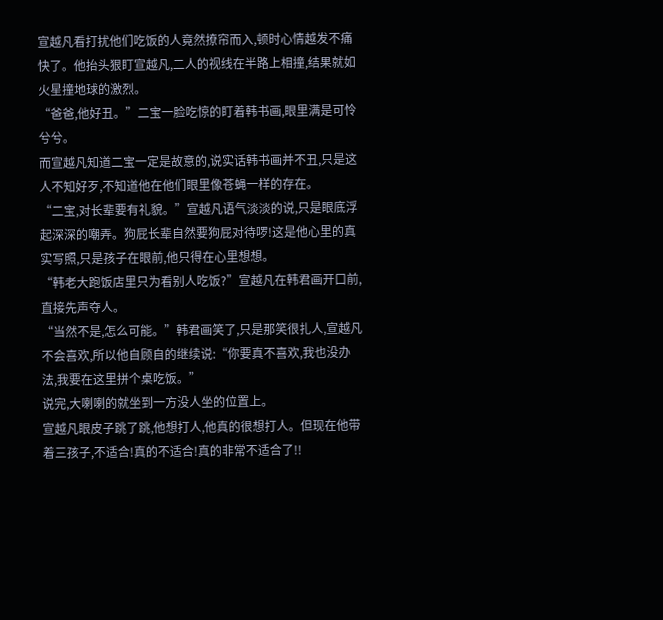宣越凡看打扰他们吃饭的人竟然撩帘而入,顿时心情越发不痛快了。他抬头狠盯宣越凡,二人的视线在半路上相撞,结果就如火星撞地球的激烈。
“爸爸,他好丑。”二宝一脸吃惊的盯着韩书画,眼里满是可怜兮兮。
而宣越凡知道二宝一定是故意的,说实话韩书画并不丑,只是这人不知好歹,不知道他在他们眼里像苍蝇一样的存在。
“二宝,对长辈要有礼貌。”宣越凡语气淡淡的说,只是眼底浮起深深的嘲弄。狗屁长辈自然要狗屁对待啰!这是他心里的真实写照,只是孩子在眼前,他只得在心里想想。
“韩老大跑饭店里只为看别人吃饭?”宣越凡在韩君画开口前,直接先声夺人。
“当然不是,怎么可能。”韩君画笑了,只是那笑很扎人,宣越凡不会喜欢,所以他自顾自的继续说:“你要真不喜欢,我也没办法,我要在这里拼个桌吃饭。”
说完,大喇喇的就坐到一方没人坐的位置上。
宣越凡眼皮子跳了跳,他想打人,他真的很想打人。但现在他带着三孩子,不适合!真的不适合!真的非常不适合了!!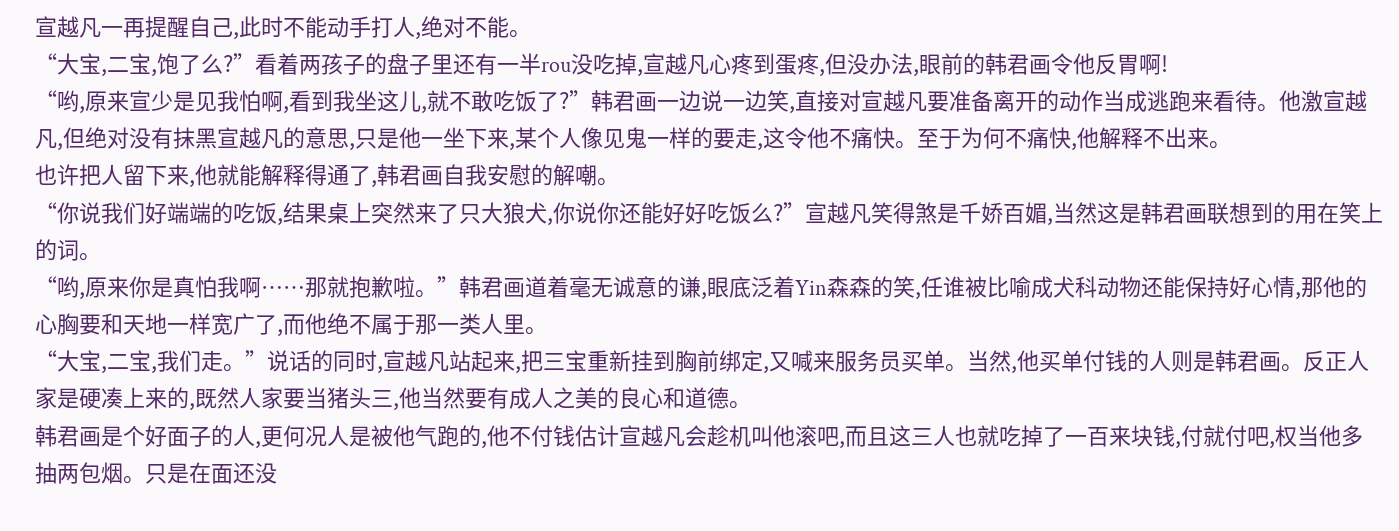宣越凡一再提醒自己,此时不能动手打人,绝对不能。
“大宝,二宝,饱了么?”看着两孩子的盘子里还有一半rou没吃掉,宣越凡心疼到蛋疼,但没办法,眼前的韩君画令他反胃啊!
“哟,原来宣少是见我怕啊,看到我坐这儿,就不敢吃饭了?”韩君画一边说一边笑,直接对宣越凡要准备离开的动作当成逃跑来看待。他激宣越凡,但绝对没有抹黑宣越凡的意思,只是他一坐下来,某个人像见鬼一样的要走,这令他不痛快。至于为何不痛快,他解释不出来。
也许把人留下来,他就能解释得通了,韩君画自我安慰的解嘲。
“你说我们好端端的吃饭,结果桌上突然来了只大狼犬,你说你还能好好吃饭么?”宣越凡笑得煞是千娇百媚,当然这是韩君画联想到的用在笑上的词。
“哟,原来你是真怕我啊……那就抱歉啦。”韩君画道着毫无诚意的谦,眼底泛着Yin森森的笑,任谁被比喻成犬科动物还能保持好心情,那他的心胸要和天地一样宽广了,而他绝不属于那一类人里。
“大宝,二宝,我们走。”说话的同时,宣越凡站起来,把三宝重新挂到胸前绑定,又喊来服务员买单。当然,他买单付钱的人则是韩君画。反正人家是硬凑上来的,既然人家要当猪头三,他当然要有成人之美的良心和道德。
韩君画是个好面子的人,更何况人是被他气跑的,他不付钱估计宣越凡会趁机叫他滚吧,而且这三人也就吃掉了一百来块钱,付就付吧,权当他多抽两包烟。只是在面还没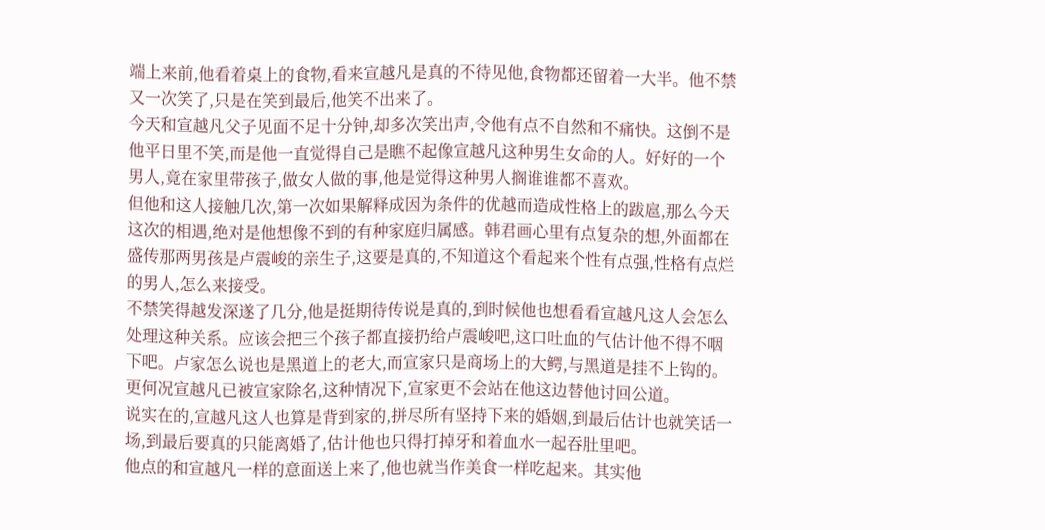端上来前,他看着桌上的食物,看来宣越凡是真的不待见他,食物都还留着一大半。他不禁又一次笑了,只是在笑到最后,他笑不出来了。
今天和宣越凡父子见面不足十分钟,却多次笑出声,令他有点不自然和不痛快。这倒不是他平日里不笑,而是他一直觉得自己是瞧不起像宣越凡这种男生女命的人。好好的一个男人,竟在家里带孩子,做女人做的事,他是觉得这种男人搁谁谁都不喜欢。
但他和这人接触几次,第一次如果解释成因为条件的优越而造成性格上的跋扈,那么今天这次的相遇,绝对是他想像不到的有种家庭归属感。韩君画心里有点复杂的想,外面都在盛传那两男孩是卢震峻的亲生子,这要是真的,不知道这个看起来个性有点强,性格有点烂的男人,怎么来接受。
不禁笑得越发深遂了几分,他是挺期待传说是真的,到时候他也想看看宣越凡这人会怎么处理这种关系。应该会把三个孩子都直接扔给卢震峻吧,这口吐血的气估计他不得不咽下吧。卢家怎么说也是黑道上的老大,而宣家只是商场上的大鳄,与黑道是挂不上钩的。更何况宣越凡已被宣家除名,这种情况下,宣家更不会站在他这边替他讨回公道。
说实在的,宣越凡这人也算是背到家的,拼尽所有坚持下来的婚姻,到最后估计也就笑话一场,到最后要真的只能离婚了,估计他也只得打掉牙和着血水一起吞肚里吧。
他点的和宣越凡一样的意面送上来了,他也就当作美食一样吃起来。其实他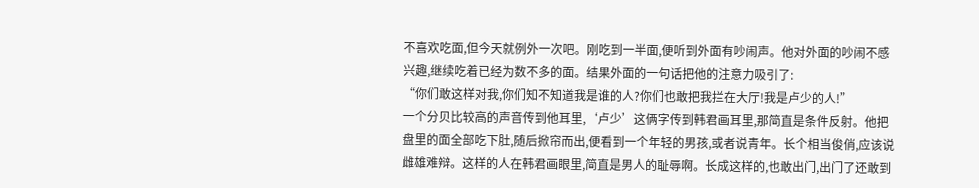不喜欢吃面,但今天就例外一次吧。刚吃到一半面,便听到外面有吵闹声。他对外面的吵闹不感兴趣,继续吃着已经为数不多的面。结果外面的一句话把他的注意力吸引了:
“你们敢这样对我,你们知不知道我是谁的人?你们也敢把我拦在大厅!我是卢少的人!”
一个分贝比较高的声音传到他耳里,‘卢少’这俩字传到韩君画耳里,那简直是条件反射。他把盘里的面全部吃下肚,随后掀帘而出,便看到一个年轻的男孩,或者说青年。长个相当俊俏,应该说雌雄难辩。这样的人在韩君画眼里,简直是男人的耻辱啊。长成这样的,也敢出门,出门了还敢到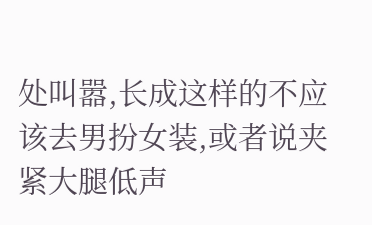处叫嚣,长成这样的不应该去男扮女装,或者说夹紧大腿低声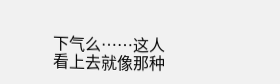下气么……这人看上去就像那种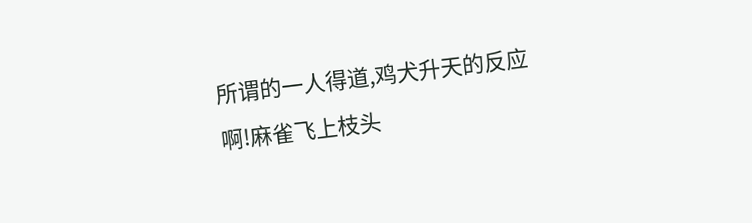所谓的一人得道,鸡犬升天的反应啊!麻雀飞上枝头